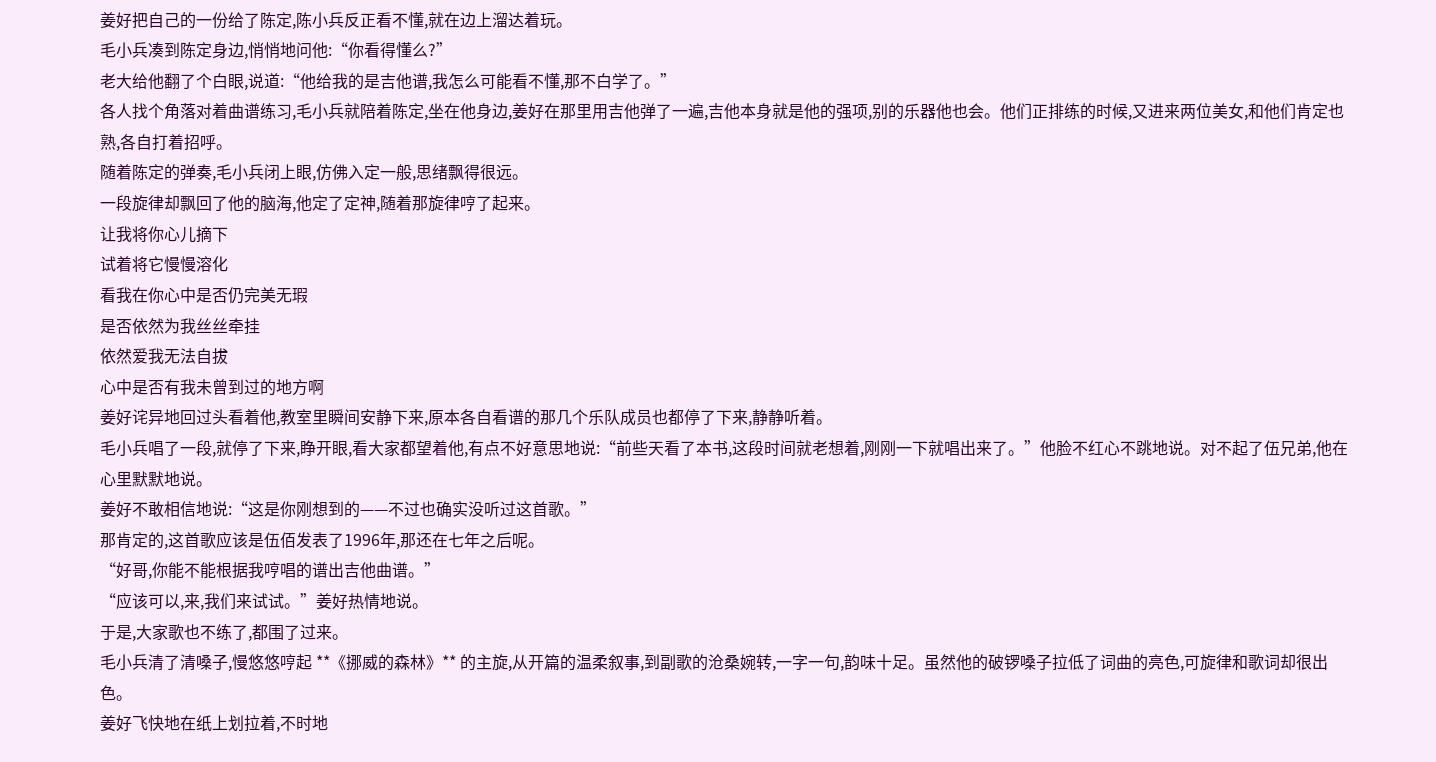姜好把自己的一份给了陈定,陈小兵反正看不懂,就在边上溜达着玩。
毛小兵凑到陈定身边,悄悄地问他:“你看得懂么?”
老大给他翻了个白眼,说道:“他给我的是吉他谱,我怎么可能看不懂,那不白学了。”
各人找个角落对着曲谱练习,毛小兵就陪着陈定,坐在他身边,姜好在那里用吉他弹了一遍,吉他本身就是他的强项,别的乐器他也会。他们正排练的时候,又进来两位美女,和他们肯定也熟,各自打着招呼。
随着陈定的弹奏,毛小兵闭上眼,仿佛入定一般,思绪飘得很远。
一段旋律却飘回了他的脑海,他定了定神,随着那旋律哼了起来。
让我将你心儿摘下
试着将它慢慢溶化
看我在你心中是否仍完美无瑕
是否依然为我丝丝牵挂
依然爱我无法自拔
心中是否有我未曾到过的地方啊
姜好诧异地回过头看着他,教室里瞬间安静下来,原本各自看谱的那几个乐队成员也都停了下来,静静听着。
毛小兵唱了一段,就停了下来,睁开眼,看大家都望着他,有点不好意思地说:“前些天看了本书,这段时间就老想着,刚刚一下就唱出来了。”他脸不红心不跳地说。对不起了伍兄弟,他在心里默默地说。
姜好不敢相信地说:“这是你刚想到的——不过也确实没听过这首歌。”
那肯定的,这首歌应该是伍佰发表了1996年,那还在七年之后呢。
“好哥,你能不能根据我哼唱的谱出吉他曲谱。”
“应该可以,来,我们来试试。”姜好热情地说。
于是,大家歌也不练了,都围了过来。
毛小兵清了清嗓子,慢悠悠哼起 **《挪威的森林》** 的主旋,从开篇的温柔叙事,到副歌的沧桑婉转,一字一句,韵味十足。虽然他的破锣嗓子拉低了词曲的亮色,可旋律和歌词却很出色。
姜好飞快地在纸上划拉着,不时地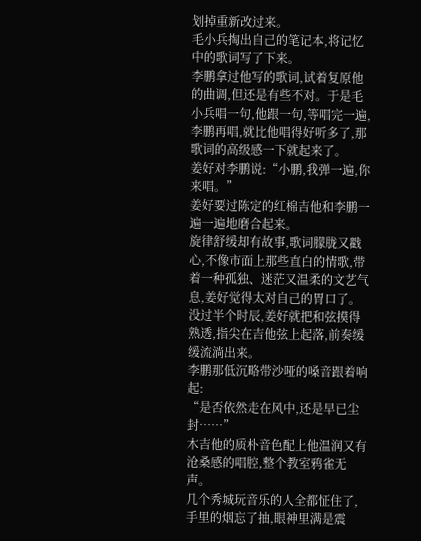划掉重新改过来。
毛小兵掏出自己的笔记本,将记忆中的歌词写了下来。
李鹏拿过他写的歌词,试着复原他的曲调,但还是有些不对。于是毛小兵唱一句,他跟一句,等唱完一遍,李鹏再唱,就比他唱得好听多了,那歌词的高级感一下就起来了。
姜好对李鹏说:“小鹏,我弹一遍,你来唱。”
姜好要过陈定的红棉吉他和李鹏一遍一遍地磨合起来。
旋律舒缓却有故事,歌词朦胧又戳心,不像市面上那些直白的情歌,带着一种孤独、迷茫又温柔的文艺气息,姜好觉得太对自己的胃口了。
没过半个时辰,姜好就把和弦摸得熟透,指尖在吉他弦上起落,前奏缓缓流淌出来。
李鹏那低沉略带沙哑的嗓音跟着响起:
“是否依然走在风中,还是早已尘封……”
木吉他的质朴音色配上他温润又有沧桑感的唱腔,整个教室鸦雀无声。
几个秀城玩音乐的人全都怔住了,手里的烟忘了抽,眼神里满是震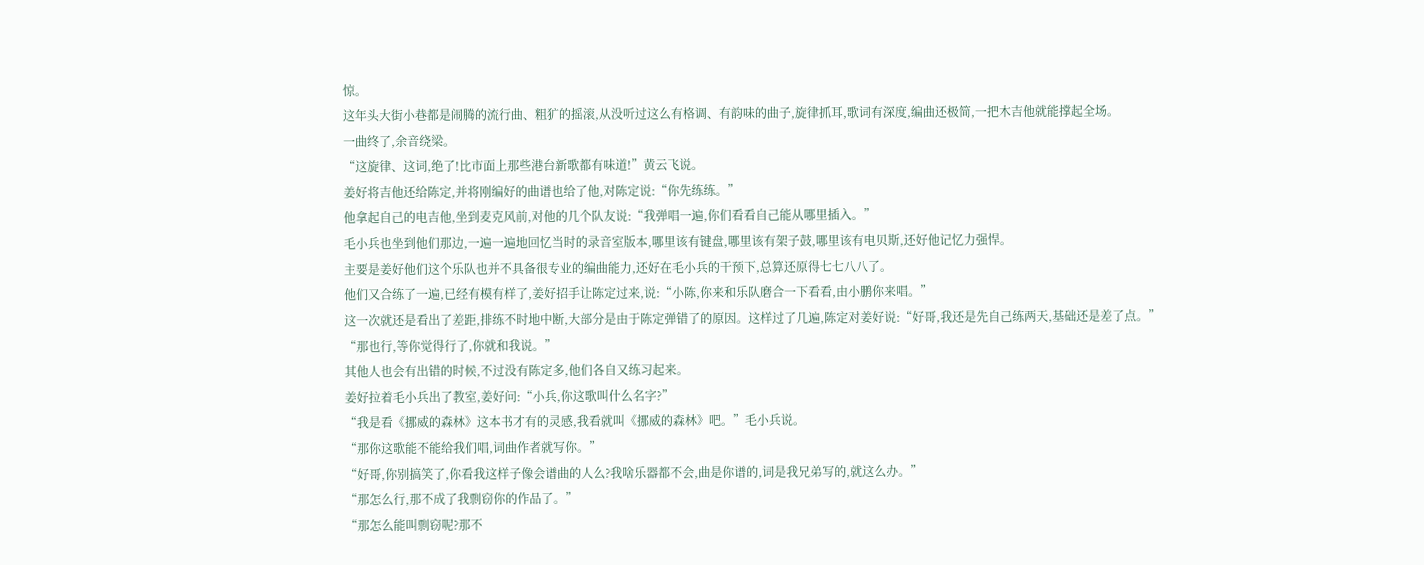惊。
这年头大街小巷都是闹腾的流行曲、粗犷的摇滚,从没听过这么有格调、有韵味的曲子,旋律抓耳,歌词有深度,编曲还极简,一把木吉他就能撑起全场。
一曲终了,余音绕梁。
“这旋律、这词,绝了!比市面上那些港台新歌都有味道!”黄云飞说。
姜好将吉他还给陈定,并将刚编好的曲谱也给了他,对陈定说:“你先练练。”
他拿起自己的电吉他,坐到麦克风前,对他的几个队友说:“我弹唱一遍,你们看看自己能从哪里插入。”
毛小兵也坐到他们那边,一遍一遍地回忆当时的录音室版本,哪里该有键盘,哪里该有架子鼓,哪里该有电贝斯,还好他记忆力强悍。
主要是姜好他们这个乐队也并不具备很专业的编曲能力,还好在毛小兵的干预下,总算还原得七七八八了。
他们又合练了一遍,已经有模有样了,姜好招手让陈定过来,说:“小陈,你来和乐队磨合一下看看,由小鹏你来唱。”
这一次就还是看出了差距,排练不时地中断,大部分是由于陈定弹错了的原因。这样过了几遍,陈定对姜好说:“好哥,我还是先自己练两天,基础还是差了点。”
“那也行,等你觉得行了,你就和我说。”
其他人也会有出错的时候,不过没有陈定多,他们各自又练习起来。
姜好拉着毛小兵出了教室,姜好问:“小兵,你这歌叫什么名字?”
“我是看《挪威的森林》这本书才有的灵感,我看就叫《挪威的森林》吧。”毛小兵说。
“那你这歌能不能给我们唱,词曲作者就写你。”
“好哥,你别搞笑了,你看我这样子像会谱曲的人么?我啥乐器都不会,曲是你谱的,词是我兄弟写的,就这么办。”
“那怎么行,那不成了我剽窃你的作品了。”
“那怎么能叫剽窃呢?那不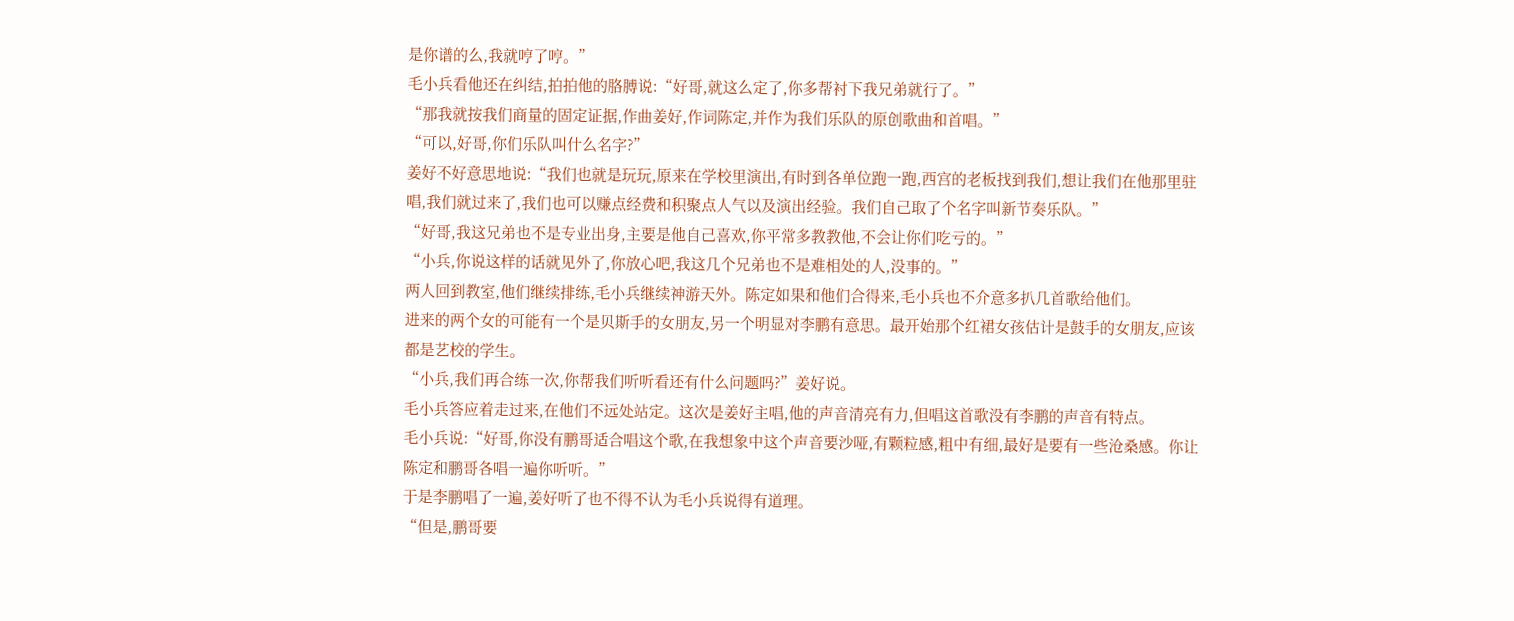是你谱的么,我就哼了哼。”
毛小兵看他还在纠结,拍拍他的胳膊说:“好哥,就这么定了,你多帮衬下我兄弟就行了。”
“那我就按我们商量的固定证据,作曲姜好,作词陈定,并作为我们乐队的原创歌曲和首唱。”
“可以,好哥,你们乐队叫什么名字?”
姜好不好意思地说:“我们也就是玩玩,原来在学校里演出,有时到各单位跑一跑,西宫的老板找到我们,想让我们在他那里驻唱,我们就过来了,我们也可以赚点经费和积聚点人气以及演出经验。我们自己取了个名字叫新节奏乐队。”
“好哥,我这兄弟也不是专业出身,主要是他自己喜欢,你平常多教教他,不会让你们吃亏的。”
“小兵,你说这样的话就见外了,你放心吧,我这几个兄弟也不是难相处的人,没事的。”
两人回到教室,他们继续排练,毛小兵继续神游天外。陈定如果和他们合得来,毛小兵也不介意多扒几首歌给他们。
进来的两个女的可能有一个是贝斯手的女朋友,另一个明显对李鹏有意思。最开始那个红裙女孩估计是鼓手的女朋友,应该都是艺校的学生。
“小兵,我们再合练一次,你帮我们听听看还有什么问题吗?”姜好说。
毛小兵答应着走过来,在他们不远处站定。这次是姜好主唱,他的声音清亮有力,但唱这首歌没有李鹏的声音有特点。
毛小兵说:“好哥,你没有鹏哥适合唱这个歌,在我想象中这个声音要沙哑,有颗粒感,粗中有细,最好是要有一些沧桑感。你让陈定和鹏哥各唱一遍你听听。”
于是李鹏唱了一遍,姜好听了也不得不认为毛小兵说得有道理。
“但是,鹏哥要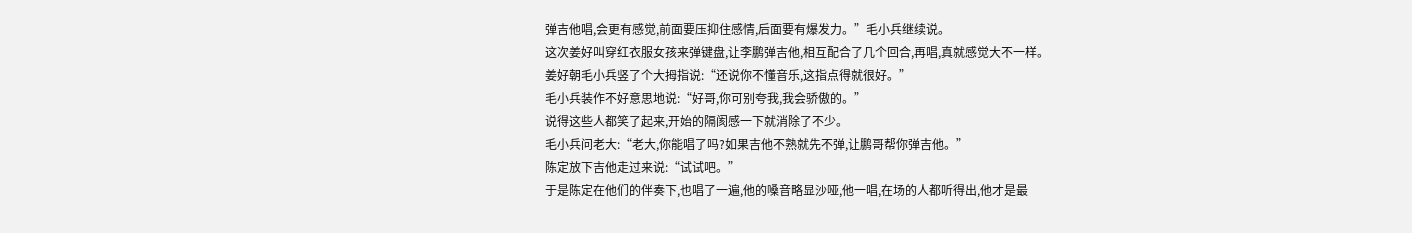弹吉他唱,会更有感觉,前面要压抑住感情,后面要有爆发力。”毛小兵继续说。
这次姜好叫穿红衣服女孩来弹键盘,让李鹏弹吉他,相互配合了几个回合,再唱,真就感觉大不一样。
姜好朝毛小兵竖了个大拇指说:“还说你不懂音乐,这指点得就很好。”
毛小兵装作不好意思地说:“好哥,你可别夸我,我会骄傲的。”
说得这些人都笑了起来,开始的隔阂感一下就消除了不少。
毛小兵问老大:“老大,你能唱了吗?如果吉他不熟就先不弹,让鹏哥帮你弹吉他。”
陈定放下吉他走过来说:“试试吧。”
于是陈定在他们的伴奏下,也唱了一遍,他的嗓音略显沙哑,他一唱,在场的人都听得出,他才是最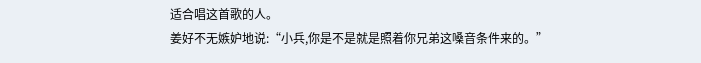适合唱这首歌的人。
姜好不无嫉妒地说:“小兵,你是不是就是照着你兄弟这嗓音条件来的。”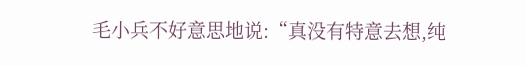毛小兵不好意思地说:“真没有特意去想,纯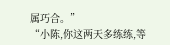属巧合。”
“小陈,你这两天多练练,等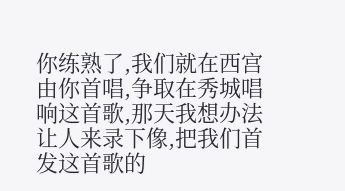你练熟了,我们就在西宫由你首唱,争取在秀城唱响这首歌,那天我想办法让人来录下像,把我们首发这首歌的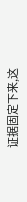证据固定下来,这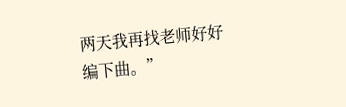两天我再找老师好好编下曲。”